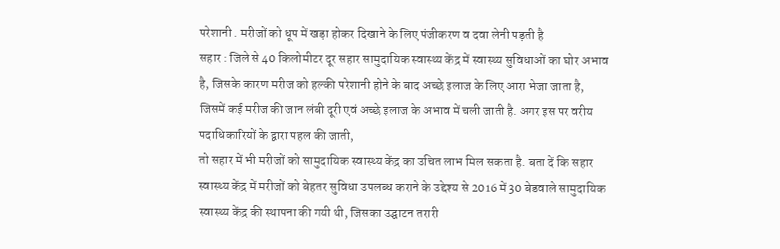परेशानी . मरीजों को धूप में खड़ा होकर दिखाने के लिए पंजीकरण व दवा लेनी पड़ती है
सहार : जिले से 40 किलोमीटर दूर सहार सामुदायिक स्वास्थ्य केंद्र में स्वास्थ्य सुविधाओं का घोर अभाव है, जिसके कारण मरीज को हल्की परेशानी होने के बाद अच्छे इलाज के लिए आरा भेजा जाता है, जिसमें कई मरीज की जान लंबी दूरी एवं अच्छे इलाज के अभाव में चली जाती है. अगर इस पर वरीय पदाधिकारियों के द्वारा पहल की जाती,
तो सहार में भी मरीजों को सामुदायिक स्वास्थ्य केंद्र का उचित लाभ मिल सकता है. बता दें कि सहार स्वास्थ्य केंद्र में मरीजों को बेहतर सुविधा उपलब्ध कराने के उद्देश्य से 2016 में 30 बेडवाले सामुदायिक स्वास्थ्य केंद्र की स्थापना की गयी थी, जिसका उद्घाटन तरारी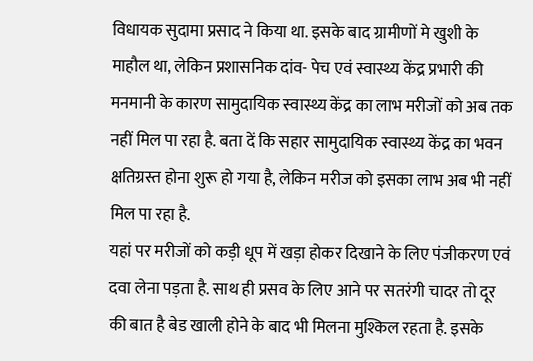विधायक सुदामा प्रसाद ने किया था. इसके बाद ग्रामीणों मे खुशी के माहौल था, लेकिन प्रशासनिक दांव- पेच एवं स्वास्थ्य केंद्र प्रभारी की मनमानी के कारण सामुदायिक स्वास्थ्य केंद्र का लाभ मरीजों को अब तक नहीं मिल पा रहा है. बता दें कि सहार सामुदायिक स्वास्थ्य केंद्र का भवन क्षतिग्रस्त होना शुरू हो गया है, लेकिन मरीज को इसका लाभ अब भी नहीं मिल पा रहा है.
यहां पर मरीजों को कड़ी धूप में खड़ा होकर दिखाने के लिए पंजीकरण एवं दवा लेना पड़ता है. साथ ही प्रसव के लिए आने पर सतरंगी चादर तो दूर की बात है बेड खाली होने के बाद भी मिलना मुश्किल रहता है. इसके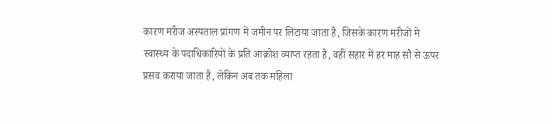कारण मरीज अस्पताल प्रांगण में जमीन पर लिटाया जाता है, जिसके कारण मरीजों मे स्वास्थ्य के पदाधिकारियों के प्रति आक्रोश व्याप्त रहता है, वहीं सहार में हर माह सौ से ऊपर प्रसव कराया जाता है, लेकिन अब तक महिला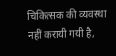चिकित्सक की व्यवस्था नहीं करायी गयी है,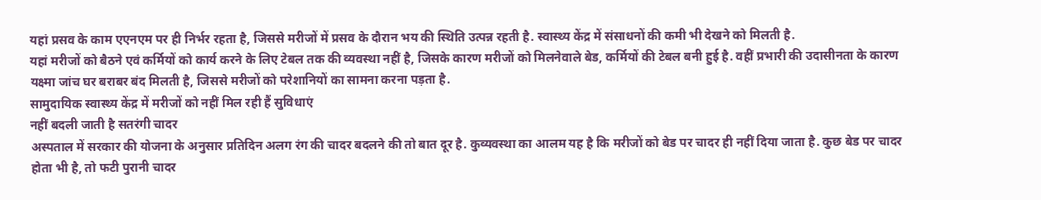यहां प्रसव के काम एएनएम पर ही निर्भर रहता है, जिससे मरीजों में प्रसव के दौरान भय की स्थिति उत्पन्न रहती है. स्वास्थ्य केंद्र में संसाधनों की कमी भी देखने को मिलती है.
यहां मरीजों को बैठने एवं कर्मियों को कार्य करने के लिए टेबल तक की व्यवस्था नहीं है, जिसके कारण मरीजों को मिलनेवाले बेड, कर्मियों की टेबल बनी हुई है. वहीं प्रभारी की उदासीनता के कारण यक्ष्मा जांच घर बराबर बंद मिलती है, जिससे मरीजों को परेशानियों का सामना करना पड़ता है.
सामुदायिक स्वास्थ्य केंद्र में मरीजों को नहीं मिल रही हैं सुविधाएं
नहीं बदली जाती है सतरंगी चादर
अस्पताल में सरकार की योजना के अनुसार प्रतिदिन अलग रंग की चादर बदलने की तो बात दूर है. कुव्यवस्था का आलम यह है कि मरीजों को बेड पर चादर ही नहीं दिया जाता है. कुछ बेड पर चादर होता भी है, तो फटी पुरानी चादर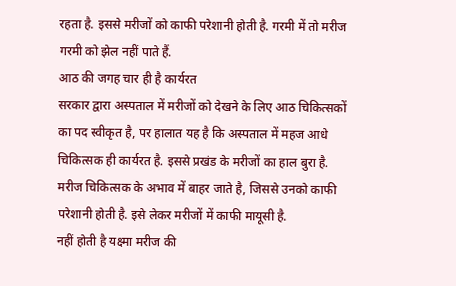रहता है. इससे मरीजों को काफी परेशानी होती है. गरमी में तो मरीज गरमी को झेल नहीं पाते हैं.
आठ की जगह चार ही है कार्यरत
सरकार द्वारा अस्पताल में मरीजों को देखने के लिए आठ चिकित्सकों का पद स्वीकृत है, पर हालात यह है कि अस्पताल में महज आधे चिकित्सक ही कार्यरत है. इससे प्रखंड के मरीजों का हाल बुरा है. मरीज चिकित्सक के अभाव में बाहर जाते है, जिससे उनको काफी परेशानी होती है. इसे लेकर मरीजों में काफी मायूसी है.
नहीं होती है यक्ष्मा मरीज की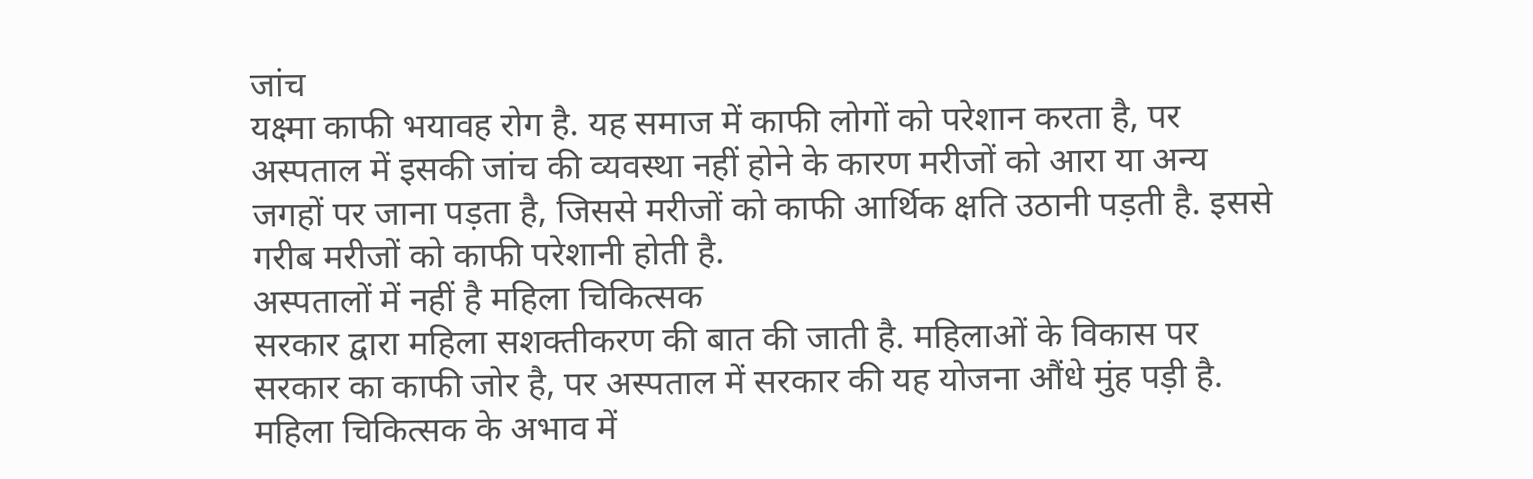जांच
यक्ष्मा काफी भयावह रोग है. यह समाज में काफी लोगों को परेशान करता है, पर अस्पताल में इसकी जांच की व्यवस्था नहीं होने के कारण मरीजों को आरा या अन्य जगहों पर जाना पड़ता है, जिससे मरीजों को काफी आर्थिक क्षति उठानी पड़ती है. इससे गरीब मरीजों को काफी परेशानी होती है.
अस्पतालों में नहीं है महिला चिकित्सक
सरकार द्वारा महिला सशक्तीकरण की बात की जाती है. महिलाओं के विकास पर सरकार का काफी जोर है, पर अस्पताल में सरकार की यह योजना औंधे मुंह पड़ी है. महिला चिकित्सक के अभाव में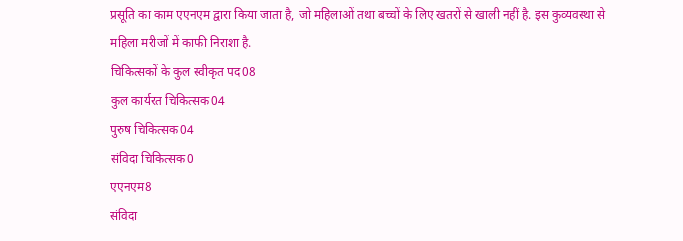प्रसूति का काम एएनएम द्वारा किया जाता है, जो महिलाओं तथा बच्चों के लिए खतरों से खाली नहीं है. इस कुव्यवस्था से महिला मरीजों में काफी निराशा है.
चिकित्सकों के कुल स्वीकृत पद08
कुल कार्यरत चिकित्सक04
पुरुष चिकित्सक04
संविदा चिकित्सक0
एएनएम8
संविदा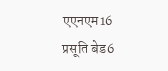एएनएम16
प्रसूति बेड6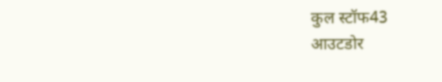कुल स्टॉफ43
आउटडोर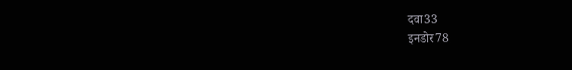दवा33
इनडोर78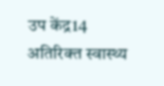उप केंद्र14
अतिरिक्त स्वास्थ्य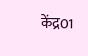केंद्र01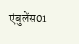एंबुलेंस01